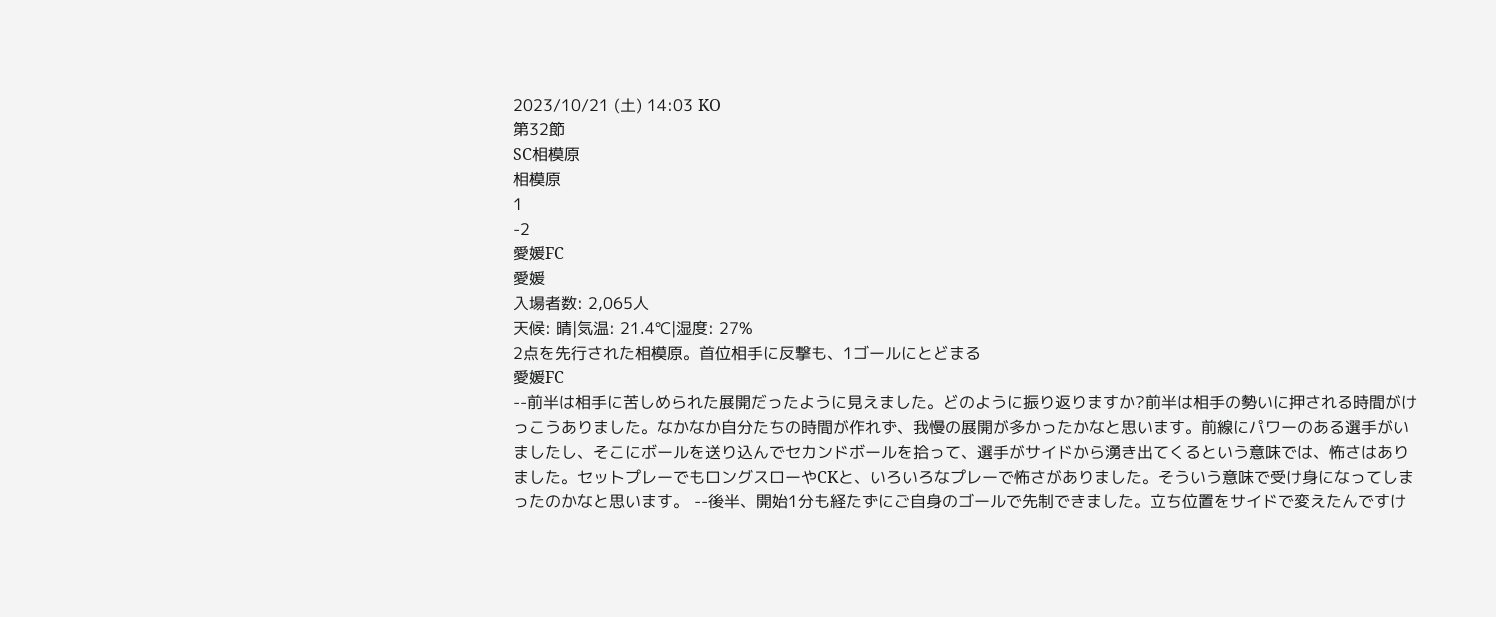2023/10/21 (土) 14:03 KO
第32節
SC相模原
相模原
1
-2
愛媛FC
愛媛
入場者数: 2,065人
天候: 晴|気温: 21.4℃|湿度: 27%
2点を先行された相模原。首位相手に反撃も、1ゴールにとどまる
愛媛FC
--前半は相手に苦しめられた展開だったように見えました。どのように振り返りますか?前半は相手の勢いに押される時間がけっこうありました。なかなか自分たちの時間が作れず、我慢の展開が多かったかなと思います。前線にパワーのある選手がいましたし、そこにボールを送り込んでセカンドボールを拾って、選手がサイドから湧き出てくるという意味では、怖さはありました。セットプレーでもロングスローやCKと、いろいろなプレーで怖さがありました。そういう意味で受け身になってしまったのかなと思います。 --後半、開始1分も経たずにご自身のゴールで先制できました。立ち位置をサイドで変えたんですけ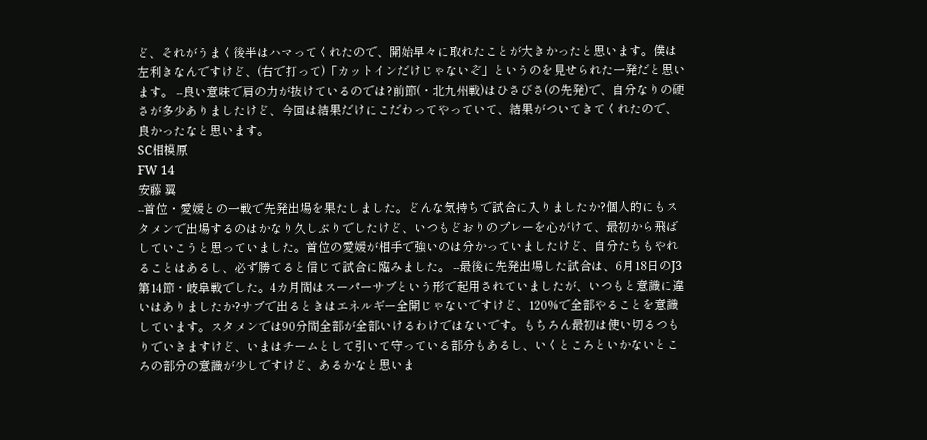ど、それがうまく後半はハマってくれたので、開始早々に取れたことが大きかったと思います。僕は左利きなんですけど、(右で打って)「カットインだけじゃないぞ」というのを見せられた一発だと思います。 --良い意味で肩の力が抜けているのでは?前節(・北九州戦)はひさびさ(の先発)で、自分なりの硬さが多少ありましたけど、今回は結果だけにこだわってやっていて、結果がついてきてくれたので、良かったなと思います。
SC相模原
FW 14
安藤 翼
--首位・愛媛との一戦で先発出場を果たしました。どんな気持ちで試合に入りましたか?個人的にもスタメンで出場するのはかなり久しぶりでしたけど、いつもどおりのプレーを心がけて、最初から飛ばしていこうと思っていました。首位の愛媛が相手で強いのは分かっていましたけど、自分たちもやれることはあるし、必ず勝てると信じて試合に臨みました。 --最後に先発出場した試合は、6月18日のJ3第14節・岐阜戦でした。4カ月間はスーパーサブという形で起用されていましたが、いつもと意識に違いはありましたか?サブで出るときはエネルギー全開じゃないですけど、120%で全部やることを意識しています。スタメンでは90分間全部が全部いけるわけではないです。もちろん最初は使い切るつもりでいきますけど、いまはチームとして引いて守っている部分もあるし、いくところといかないところの部分の意識が少しですけど、あるかなと思いま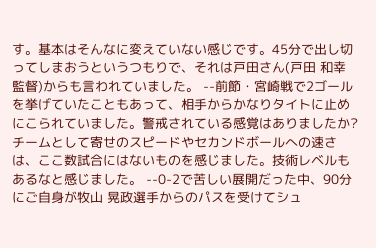す。基本はそんなに変えていない感じです。45分で出し切ってしまおうというつもりで、それは戸田さん(戸田 和幸監督)からも言われていました。 --前節・宮崎戦で2ゴールを挙げていたこともあって、相手からかなりタイトに止めにこられていました。警戒されている感覚はありましたか?チームとして寄せのスピードやセカンドボールへの速さは、ここ数試合にはないものを感じました。技術レベルもあるなと感じました。 --0-2で苦しい展開だった中、90分にご自身が牧山 晃政選手からのパスを受けてシュ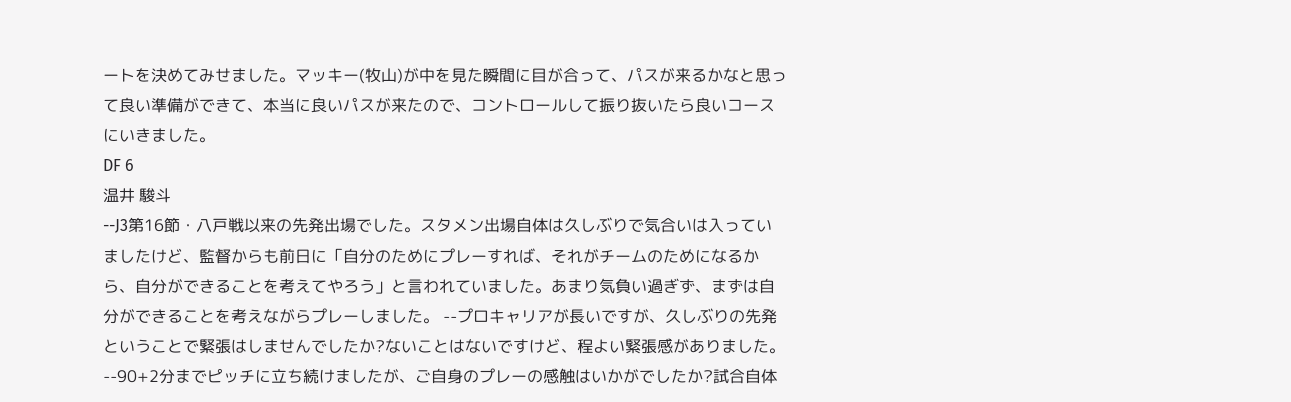ートを決めてみせました。マッキー(牧山)が中を見た瞬間に目が合って、パスが来るかなと思って良い準備ができて、本当に良いパスが来たので、コントロールして振り抜いたら良いコースにいきました。
DF 6
温井 駿斗
--J3第16節・八戸戦以来の先発出場でした。スタメン出場自体は久しぶりで気合いは入っていましたけど、監督からも前日に「自分のためにプレーすれば、それがチームのためになるから、自分ができることを考えてやろう」と言われていました。あまり気負い過ぎず、まずは自分ができることを考えながらプレーしました。 --プロキャリアが長いですが、久しぶりの先発ということで緊張はしませんでしたか?ないことはないですけど、程よい緊張感がありました。 --90+2分までピッチに立ち続けましたが、ご自身のプレーの感触はいかがでしたか?試合自体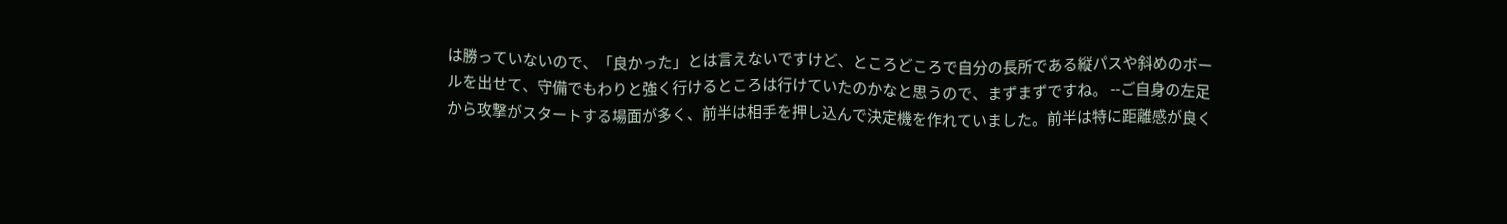は勝っていないので、「良かった」とは言えないですけど、ところどころで自分の長所である縦パスや斜めのボールを出せて、守備でもわりと強く行けるところは行けていたのかなと思うので、まずまずですね。 --ご自身の左足から攻撃がスタートする場面が多く、前半は相手を押し込んで決定機を作れていました。前半は特に距離感が良く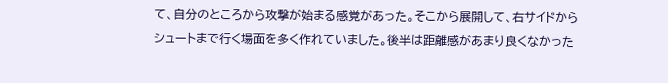て、自分のところから攻撃が始まる感覚があった。そこから展開して、右サイドからシュートまで行く場面を多く作れていました。後半は距離感があまり良くなかった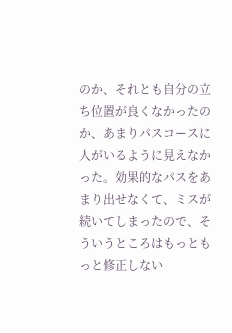のか、それとも自分の立ち位置が良くなかったのか、あまりパスコースに人がいるように見えなかった。効果的なパスをあまり出せなくて、ミスが続いてしまったので、そういうところはもっともっと修正しない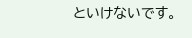といけないです。